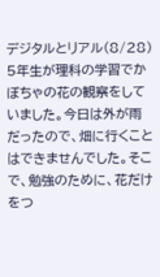デジタルとリアル(8/28)
5年生が理科の学習でかぼちゃの花の観察をしていました。今日は外が雨だったので、畑に行くことはできませんでした。そこで、勉強のために、花だけをつ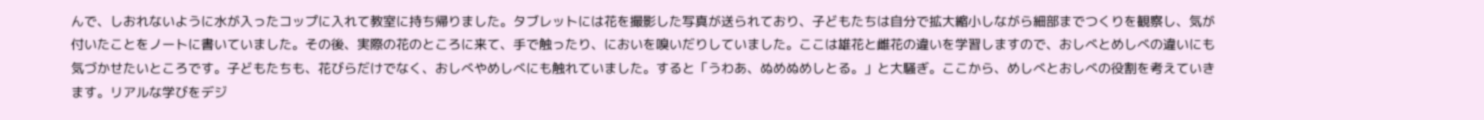んで、しおれないように水が入ったコップに入れて教室に持ち帰りました。タブレットには花を撮影した写真が送られており、子どもたちは自分で拡大縮小しながら細部までつくりを観察し、気が付いたことをノートに書いていました。その後、実際の花のところに来て、手で触ったり、においを嗅いだりしていました。ここは雄花と雌花の違いを学習しますので、おしべとめしべの違いにも気づかせたいところです。子どもたちも、花びらだけでなく、おしべやめしべにも触れていました。すると「うわあ、ぬめぬめしとる。」と大騒ぎ。ここから、めしべとおしべの役割を考えていきます。リアルな学びをデジ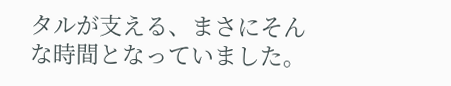タルが支える、まさにそんな時間となっていました。